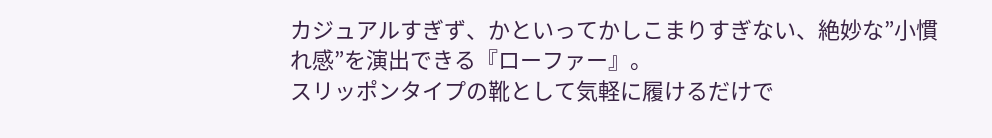カジュアルすぎず、かといってかしこまりすぎない、絶妙な”小慣れ感”を演出できる『ローファー』。
スリッポンタイプの靴として気軽に履けるだけで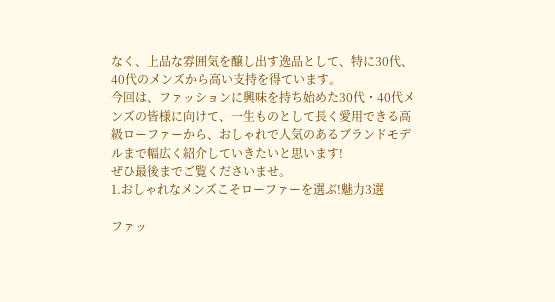なく、上品な雰囲気を醸し出す逸品として、特に30代、40代のメンズから高い支持を得ています。
今回は、ファッションに興味を持ち始めた30代・40代メンズの皆様に向けて、一生ものとして長く愛用できる高級ローファーから、おしゃれで人気のあるブランドモデルまで幅広く紹介していきたいと思います!
ぜひ最後までご覧くださいませ。
1.おしゃれなメンズこそローファーを選ぶ!魅力3選

ファッ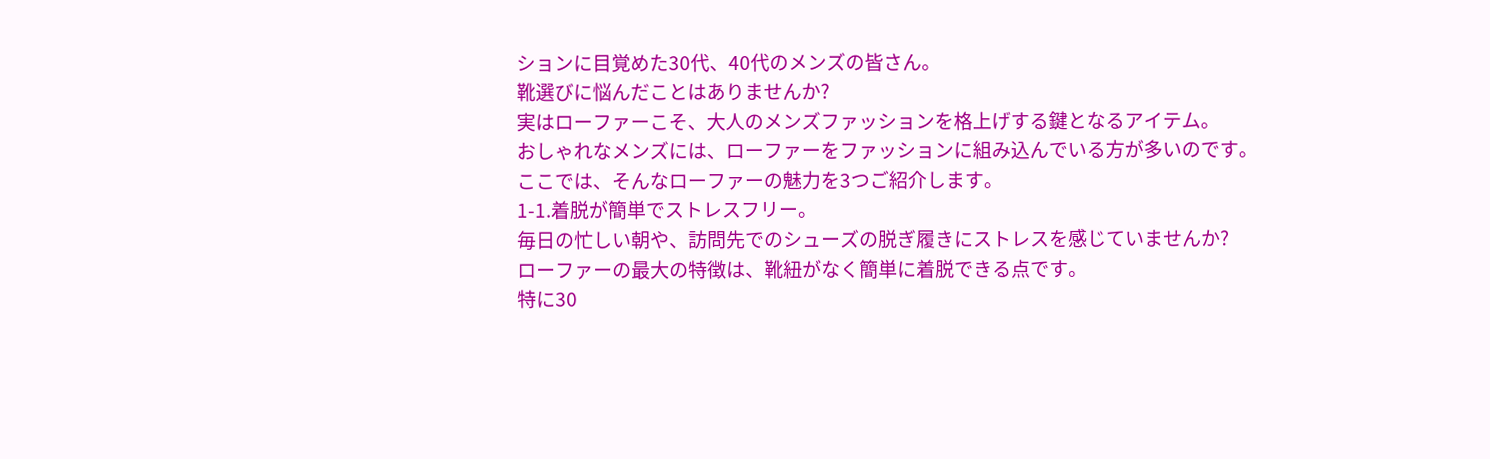ションに目覚めた30代、40代のメンズの皆さん。
靴選びに悩んだことはありませんか?
実はローファーこそ、大人のメンズファッションを格上げする鍵となるアイテム。
おしゃれなメンズには、ローファーをファッションに組み込んでいる方が多いのです。
ここでは、そんなローファーの魅力を3つご紹介します。
1-1.着脱が簡単でストレスフリー。
毎日の忙しい朝や、訪問先でのシューズの脱ぎ履きにストレスを感じていませんか?
ローファーの最大の特徴は、靴紐がなく簡単に着脱できる点です。
特に30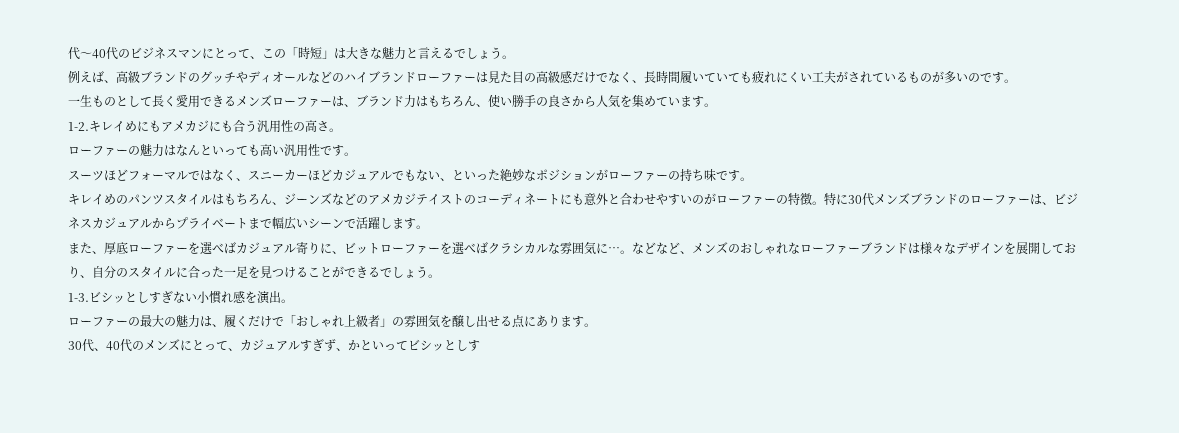代〜40代のビジネスマンにとって、この「時短」は大きな魅力と言えるでしょう。
例えば、高級ブランドのグッチやディオールなどのハイブランドローファーは見た目の高級感だけでなく、長時間履いていても疲れにくい工夫がされているものが多いのです。
一生ものとして長く愛用できるメンズローファーは、ブランド力はもちろん、使い勝手の良さから人気を集めています。
1-2.キレイめにもアメカジにも合う汎用性の高さ。
ローファーの魅力はなんといっても高い汎用性です。
スーツほどフォーマルではなく、スニーカーほどカジュアルでもない、といった絶妙なポジションがローファーの持ち味です。
キレイめのパンツスタイルはもちろん、ジーンズなどのアメカジテイストのコーディネートにも意外と合わせやすいのがローファーの特徴。特に30代メンズブランドのローファーは、ビジネスカジュアルからプライベートまで幅広いシーンで活躍します。
また、厚底ローファーを選べばカジュアル寄りに、ビットローファーを選べばクラシカルな雰囲気に…。などなど、メンズのおしゃれなローファーブランドは様々なデザインを展開しており、自分のスタイルに合った一足を見つけることができるでしょう。
1-3.ビシッとしすぎない小慣れ感を演出。
ローファーの最大の魅力は、履くだけで「おしゃれ上級者」の雰囲気を醸し出せる点にあります。
30代、40代のメンズにとって、カジュアルすぎず、かといってビシッとしす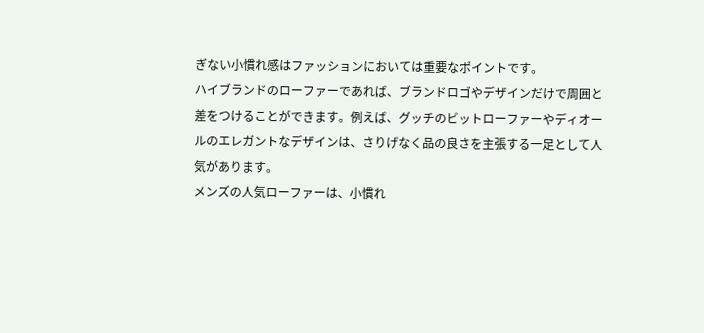ぎない小慣れ感はファッションにおいては重要なポイントです。
ハイブランドのローファーであれば、ブランドロゴやデザインだけで周囲と差をつけることができます。例えば、グッチのビットローファーやディオールのエレガントなデザインは、さりげなく品の良さを主張する一足として人気があります。
メンズの人気ローファーは、小慣れ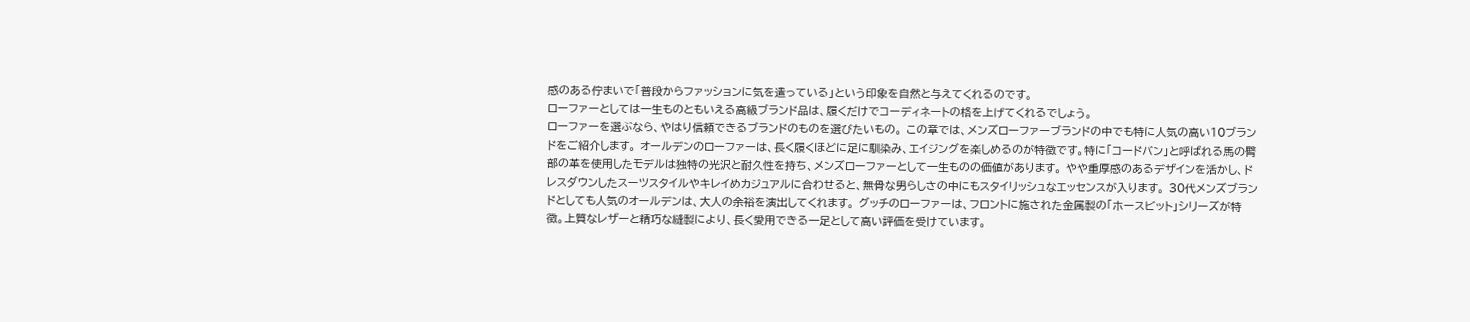感のある佇まいで「普段からファッションに気を遣っている」という印象を自然と与えてくれるのです。
ローファーとしては一生ものともいえる高級ブランド品は、履くだけでコーディネートの格を上げてくれるでしょう。
ローファーを選ぶなら、やはり信頼できるブランドのものを選びたいもの。 この章では、メンズローファーブランドの中でも特に人気の高い10ブランドをご紹介します。 オールデンのローファーは、長く履くほどに足に馴染み、エイジングを楽しめるのが特徴です。特に「コードバン」と呼ばれる馬の臀部の革を使用したモデルは独特の光沢と耐久性を持ち、メンズローファーとして一生ものの価値があります。 やや重厚感のあるデザインを活かし、ドレスダウンしたスーツスタイルやキレイめカジュアルに合わせると、無骨な男らしさの中にもスタイリッシュなエッセンスが入ります。 30代メンズブランドとしても人気のオールデンは、大人の余裕を演出してくれます。 グッチのローファーは、フロントに施された金属製の「ホースビット」シリーズが特徴。上質なレザーと精巧な縫製により、長く愛用できる一足として高い評価を受けています。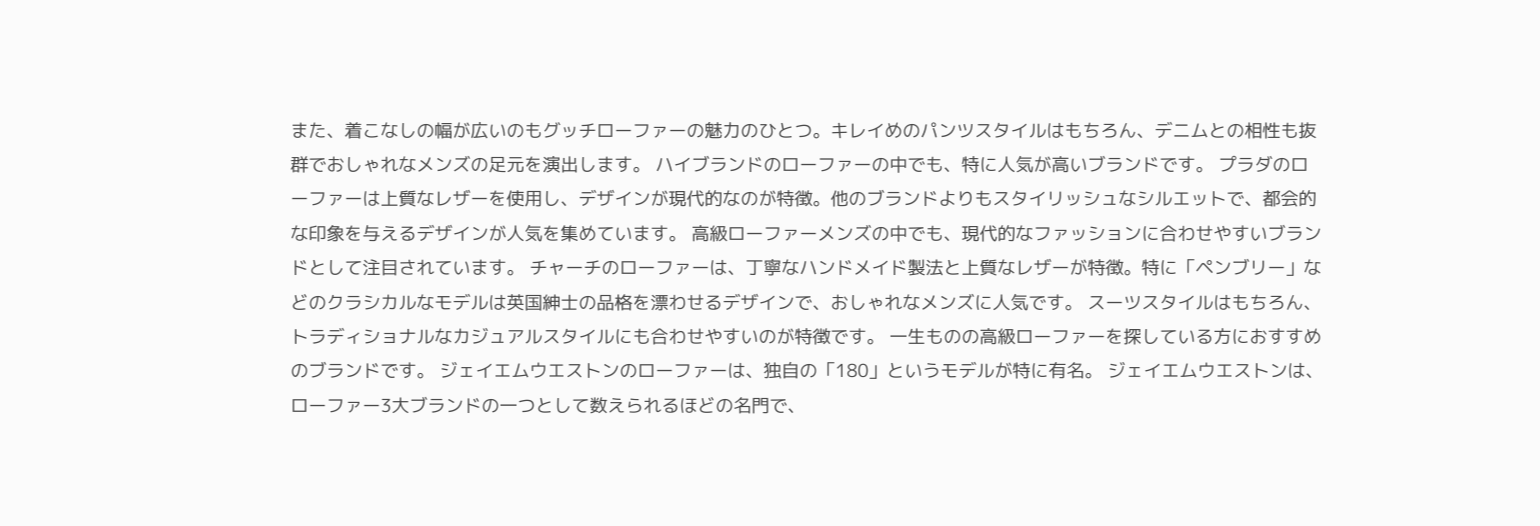また、着こなしの幅が広いのもグッチローファーの魅力のひとつ。キレイめのパンツスタイルはもちろん、デニムとの相性も抜群でおしゃれなメンズの足元を演出します。 ハイブランドのローファーの中でも、特に人気が高いブランドです。 プラダのローファーは上質なレザーを使用し、デザインが現代的なのが特徴。他のブランドよりもスタイリッシュなシルエットで、都会的な印象を与えるデザインが人気を集めています。 高級ローファーメンズの中でも、現代的なファッションに合わせやすいブランドとして注目されています。 チャーチのローファーは、丁寧なハンドメイド製法と上質なレザーが特徴。特に「ペンブリー」などのクラシカルなモデルは英国紳士の品格を漂わせるデザインで、おしゃれなメンズに人気です。 スーツスタイルはもちろん、トラディショナルなカジュアルスタイルにも合わせやすいのが特徴です。 一生ものの高級ローファーを探している方におすすめのブランドです。 ジェイエムウエストンのローファーは、独自の「180」というモデルが特に有名。 ジェイエムウエストンは、ローファー3大ブランドの一つとして数えられるほどの名門で、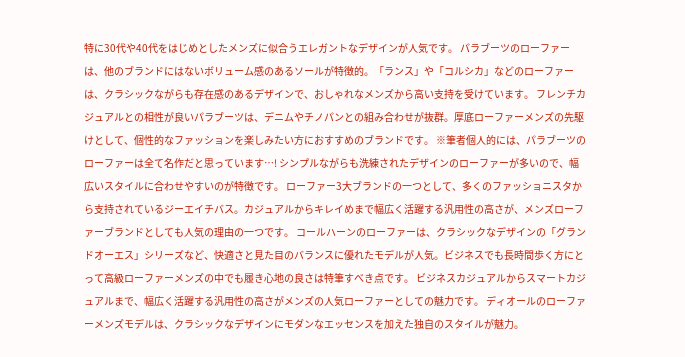特に30代や40代をはじめとしたメンズに似合うエレガントなデザインが人気です。 パラブーツのローファーは、他のブランドにはないボリューム感のあるソールが特徴的。「ランス」や「コルシカ」などのローファーは、クラシックながらも存在感のあるデザインで、おしゃれなメンズから高い支持を受けています。 フレンチカジュアルとの相性が良いパラブーツは、デニムやチノパンとの組み合わせが抜群。厚底ローファーメンズの先駆けとして、個性的なファッションを楽しみたい方におすすめのブランドです。 ※筆者個人的には、パラブーツのローファーは全て名作だと思っています…! シンプルながらも洗練されたデザインのローファーが多いので、幅広いスタイルに合わせやすいのが特徴です。 ローファー3大ブランドの一つとして、多くのファッショニスタから支持されているジーエイチバス。カジュアルからキレイめまで幅広く活躍する汎用性の高さが、メンズローファーブランドとしても人気の理由の一つです。 コールハーンのローファーは、クラシックなデザインの「グランドオーエス」シリーズなど、快適さと見た目のバランスに優れたモデルが人気。ビジネスでも長時間歩く方にとって高級ローファーメンズの中でも履き心地の良さは特筆すべき点です。 ビジネスカジュアルからスマートカジュアルまで、幅広く活躍する汎用性の高さがメンズの人気ローファーとしての魅力です。 ディオールのローファーメンズモデルは、クラシックなデザインにモダンなエッセンスを加えた独自のスタイルが魅力。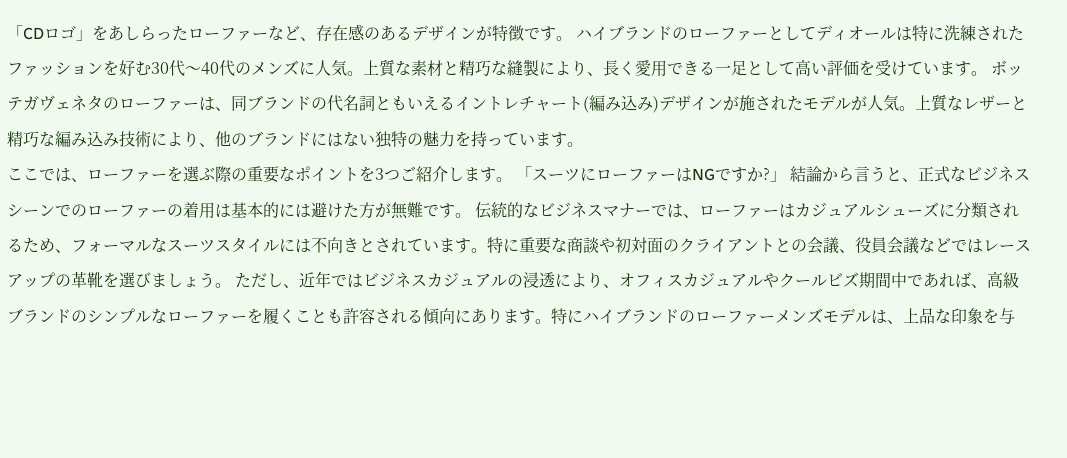「CDロゴ」をあしらったローファーなど、存在感のあるデザインが特徴です。 ハイブランドのローファーとしてディオールは特に洗練されたファッションを好む30代〜40代のメンズに人気。上質な素材と精巧な縫製により、長く愛用できる一足として高い評価を受けています。 ボッテガヴェネタのローファーは、同ブランドの代名詞ともいえるイントレチャート(編み込み)デザインが施されたモデルが人気。上質なレザーと精巧な編み込み技術により、他のブランドにはない独特の魅力を持っています。
ここでは、ローファーを選ぶ際の重要なポイントを3つご紹介します。 「スーツにローファーはNGですか?」 結論から言うと、正式なビジネスシーンでのローファーの着用は基本的には避けた方が無難です。 伝統的なビジネスマナーでは、ローファーはカジュアルシューズに分類されるため、フォーマルなスーツスタイルには不向きとされています。特に重要な商談や初対面のクライアントとの会議、役員会議などではレースアップの革靴を選びましょう。 ただし、近年ではビジネスカジュアルの浸透により、オフィスカジュアルやクールビズ期間中であれば、高級ブランドのシンプルなローファーを履くことも許容される傾向にあります。特にハイブランドのローファーメンズモデルは、上品な印象を与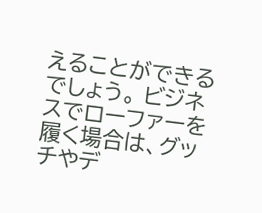えることができるでしょう。 ビジネスでローファーを履く場合は、グッチやデ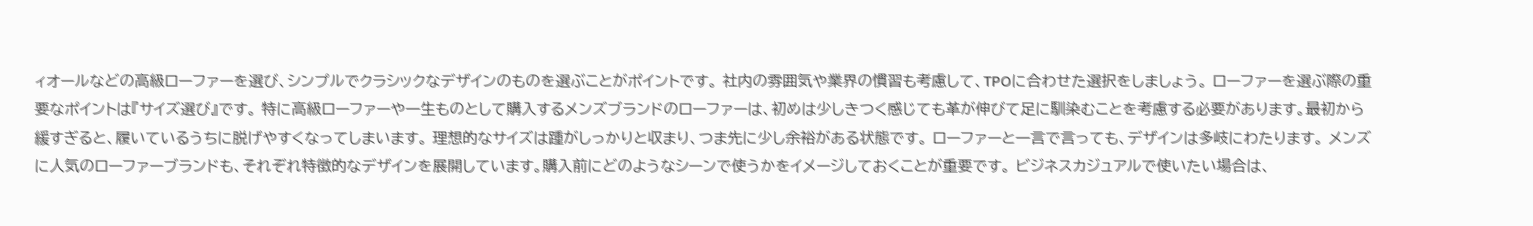ィオールなどの高級ローファーを選び、シンプルでクラシックなデザインのものを選ぶことがポイントです。 社内の雰囲気や業界の慣習も考慮して、TPOに合わせた選択をしましょう。 ローファーを選ぶ際の重要なポイントは『サイズ選び』です。 特に高級ローファーや一生ものとして購入するメンズブランドのローファーは、初めは少しきつく感じても革が伸びて足に馴染むことを考慮する必要があります。最初から緩すぎると、履いているうちに脱げやすくなってしまいます。 理想的なサイズは踵がしっかりと収まり、つま先に少し余裕がある状態です。 ローファーと一言で言っても、デザインは多岐にわたります。 メンズに人気のローファーブランドも、それぞれ特徴的なデザインを展開しています。購入前にどのようなシーンで使うかをイメージしておくことが重要です。 ビジネスカジュアルで使いたい場合は、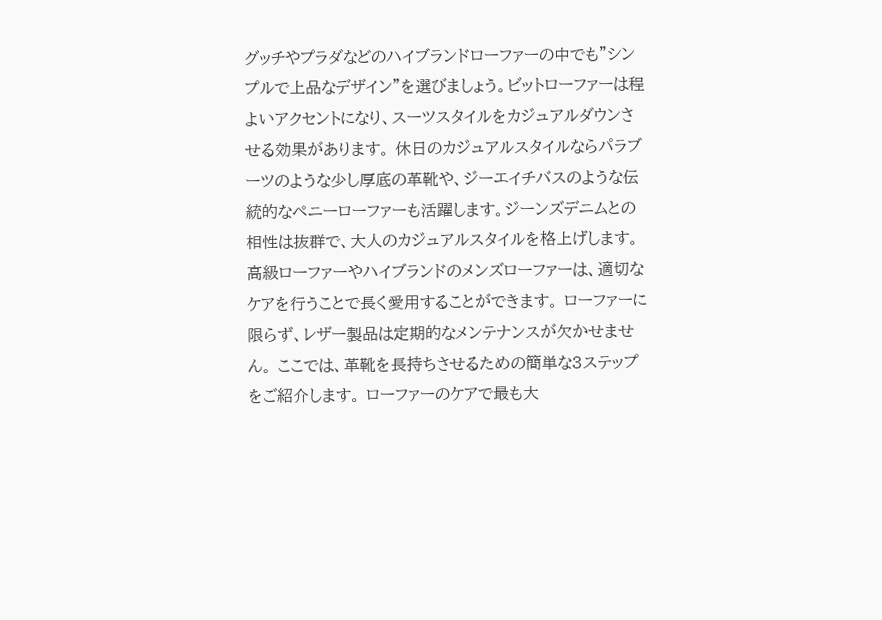グッチやプラダなどのハイブランドローファーの中でも”シンプルで上品なデザイン”を選びましょう。ビットローファーは程よいアクセントになり、スーツスタイルをカジュアルダウンさせる効果があります。 休日のカジュアルスタイルならパラブーツのような少し厚底の革靴や、ジーエイチバスのような伝統的なペニーローファーも活躍します。ジーンズデニムとの相性は抜群で、大人のカジュアルスタイルを格上げします。
高級ローファーやハイブランドのメンズローファーは、適切なケアを行うことで長く愛用することができます。 ローファーに限らず、レザー製品は定期的なメンテナンスが欠かせません。 ここでは、革靴を長持ちさせるための簡単な3ステップをご紹介します。 ローファーのケアで最も大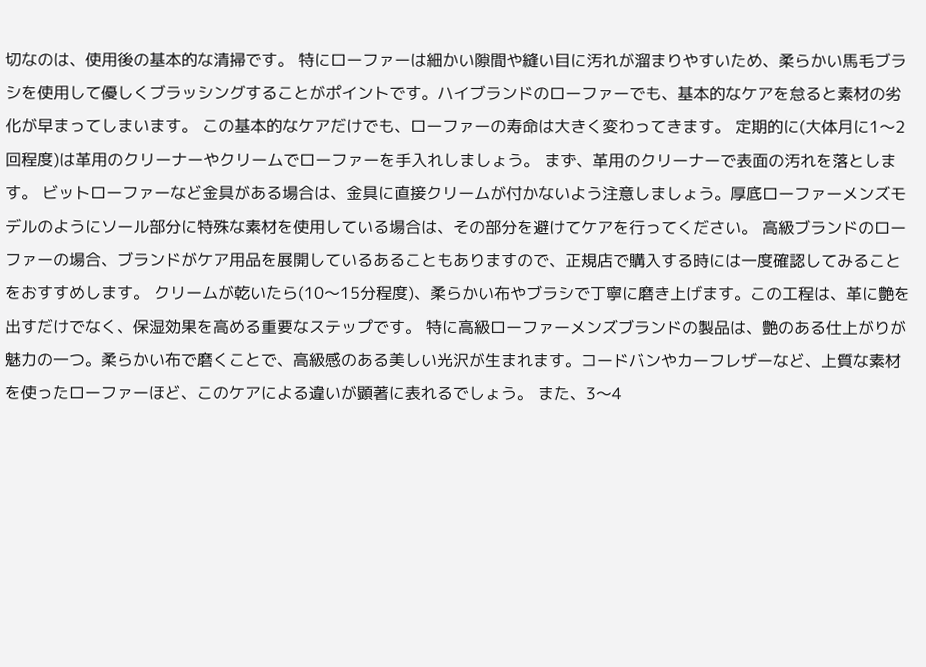切なのは、使用後の基本的な清掃です。 特にローファーは細かい隙間や縫い目に汚れが溜まりやすいため、柔らかい馬毛ブラシを使用して優しくブラッシングすることがポイントです。ハイブランドのローファーでも、基本的なケアを怠ると素材の劣化が早まってしまいます。 この基本的なケアだけでも、ローファーの寿命は大きく変わってきます。 定期的に(大体月に1〜2回程度)は革用のクリーナーやクリームでローファーを手入れしましょう。 まず、革用のクリーナーで表面の汚れを落とします。 ビットローファーなど金具がある場合は、金具に直接クリームが付かないよう注意しましょう。厚底ローファーメンズモデルのようにソール部分に特殊な素材を使用している場合は、その部分を避けてケアを行ってください。 高級ブランドのローファーの場合、ブランドがケア用品を展開しているあることもありますので、正規店で購入する時には一度確認してみることをおすすめします。 クリームが乾いたら(10〜15分程度)、柔らかい布やブラシで丁寧に磨き上げます。この工程は、革に艶を出すだけでなく、保湿効果を高める重要なステップです。 特に高級ローファーメンズブランドの製品は、艶のある仕上がりが魅力の一つ。柔らかい布で磨くことで、高級感のある美しい光沢が生まれます。コードバンやカーフレザーなど、上質な素材を使ったローファーほど、このケアによる違いが顕著に表れるでしょう。 また、3〜4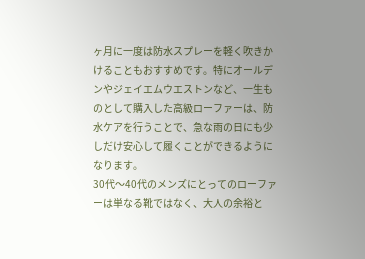ヶ月に一度は防水スプレーを軽く吹きかけることもおすすめです。特にオールデンやジェイエムウエストンなど、一生ものとして購入した高級ローファーは、防水ケアを行うことで、急な雨の日にも少しだけ安心して履くことができるようになります。
30代〜40代のメンズにとってのローファーは単なる靴ではなく、大人の余裕と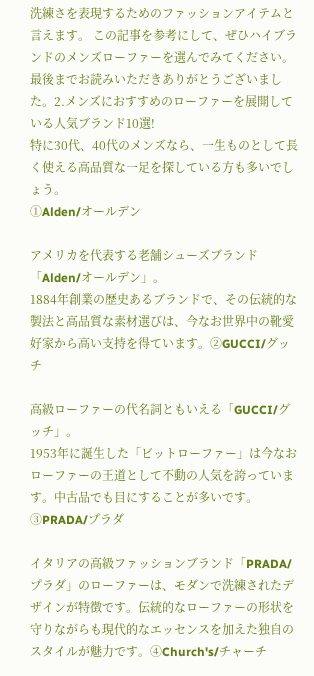洗練さを表現するためのファッションアイテムと言えます。 この記事を参考にして、ぜひハイブランドのメンズローファーを選んでみてください。 最後までお読みいただきありがとうございました。2.メンズにおすすめのローファーを展開している人気ブランド10選!
特に30代、40代のメンズなら、一生ものとして長く使える高品質な一足を探している方も多いでしょう。
①Alden/オールデン

アメリカを代表する老舗シューズブランド「Alden/オールデン」。
1884年創業の歴史あるブランドで、その伝統的な製法と高品質な素材選びは、今なお世界中の靴愛好家から高い支持を得ています。②GUCCI/グッチ

高級ローファーの代名詞ともいえる「GUCCI/グッチ」。
1953年に誕生した「ビットローファー」は今なおローファーの王道として不動の人気を誇っています。中古品でも目にすることが多いです。③PRADA/プラダ

イタリアの高級ファッションブランド「PRADA/プラダ」のローファーは、モダンで洗練されたデザインが特徴です。伝統的なローファーの形状を守りながらも現代的なエッセンスを加えた独自のスタイルが魅力です。④Church's/チャーチ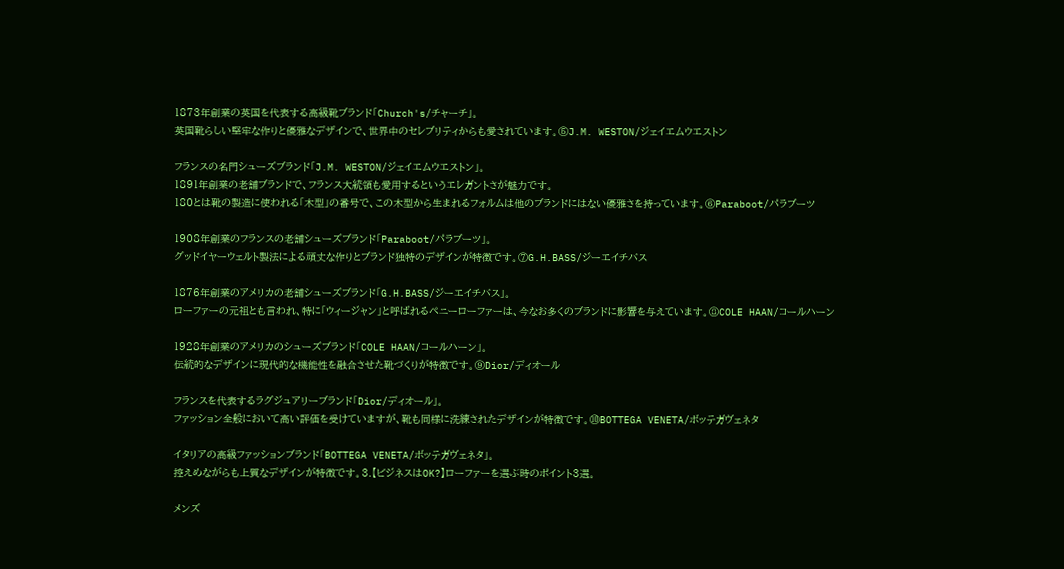1873年創業の英国を代表する高級靴ブランド「Church's/チャーチ」。
英国靴らしい堅牢な作りと優雅なデザインで、世界中のセレブリティからも愛されています。⑤J.M. WESTON/ジェイエムウエストン

フランスの名門シューズブランド「J.M. WESTON/ジェイエムウエストン」。
1891年創業の老舗ブランドで、フランス大統領も愛用するというエレガントさが魅力です。
180とは靴の製造に使われる「木型」の番号で、この木型から生まれるフォルムは他のブランドにはない優雅さを持っています。⑥Paraboot/パラブーツ

1908年創業のフランスの老舗シューズブランド「Paraboot/パラブーツ」。
グッドイヤーウェルト製法による頑丈な作りとブランド独特のデザインが特徴です。⑦G.H.BASS/ジーエイチバス

1876年創業のアメリカの老舗シューズブランド「G.H.BASS/ジーエイチバス」。
ローファーの元祖とも言われ、特に「ウィージャン」と呼ばれるペニーローファーは、今なお多くのブランドに影響を与えています。⑧COLE HAAN/コールハーン

1928年創業のアメリカのシューズブランド「COLE HAAN/コールハーン」。
伝統的なデザインに現代的な機能性を融合させた靴づくりが特徴です。⑨Dior/ディオール

フランスを代表するラグジュアリーブランド「Dior/ディオール」。
ファッション全般において高い評価を受けていますが、靴も同様に洗練されたデザインが特徴です。⑩BOTTEGA VENETA/ボッテガヴェネタ

イタリアの高級ファッションブランド「BOTTEGA VENETA/ボッテガヴェネタ」。
控えめながらも上質なデザインが特徴です。3.【ビジネスはOK?】ローファーを選ぶ時のポイント3選。

メンズ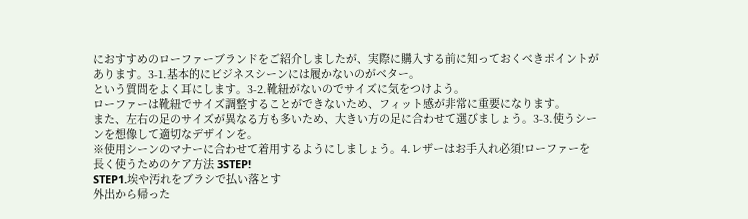におすすめのローファーブランドをご紹介しましたが、実際に購入する前に知っておくべきポイントがあります。3-1.基本的にビジネスシーンには履かないのがベター。
という質問をよく耳にします。3-2.靴紐がないのでサイズに気をつけよう。
ローファーは靴紐でサイズ調整することができないため、フィット感が非常に重要になります。
また、左右の足のサイズが異なる方も多いため、大きい方の足に合わせて選びましょう。3-3.使うシーンを想像して適切なデザインを。
※使用シーンのマナーに合わせて着用するようにしましょう。4.レザーはお手入れ必須!ローファーを長く使うためのケア方法 3STEP!
STEP1.埃や汚れをブラシで払い落とす
外出から帰った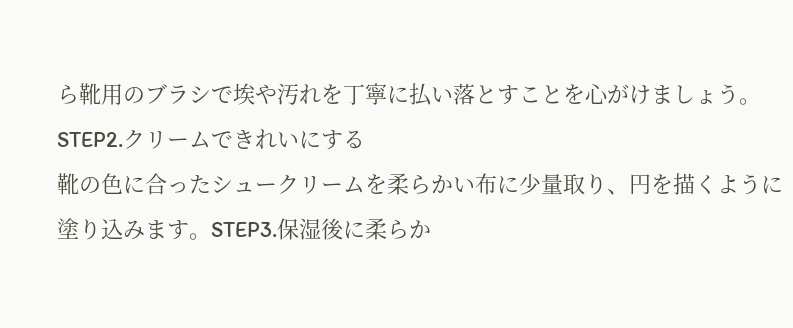ら靴用のブラシで埃や汚れを丁寧に払い落とすことを心がけましょう。STEP2.クリームできれいにする
靴の色に合ったシュークリームを柔らかい布に少量取り、円を描くように塗り込みます。STEP3.保湿後に柔らか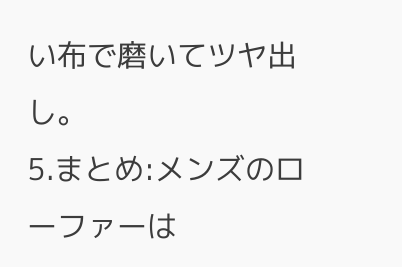い布で磨いてツヤ出し。
5.まとめ:メンズのローファーは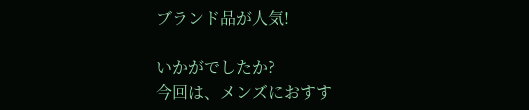ブランド品が人気!

いかがでしたか?
今回は、メンズにおすす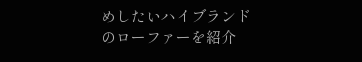めしたいハイブランドのローファーを紹介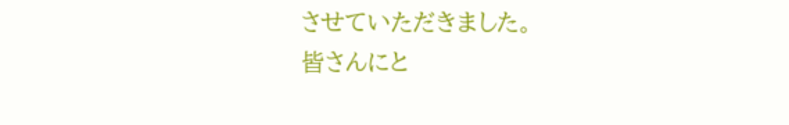させていただきました。
皆さんにと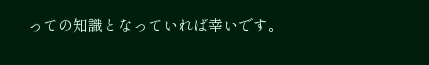っての知識となっていれば幸いです。